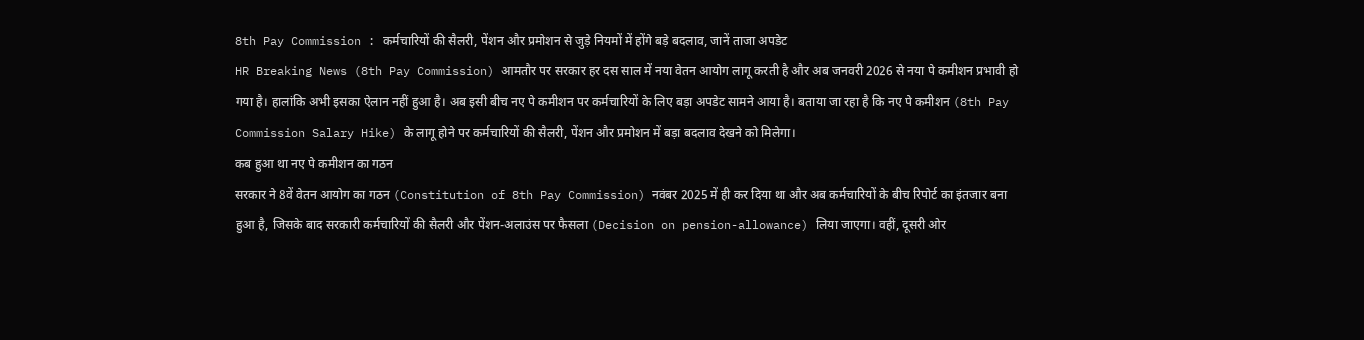8th Pay Commission : कर्मचारियों की सैलरी, पेंशन और प्रमोशन से जुड़े नियमों में होंगे बड़े बदलाव, जानें ताजा अपडेट
HR Breaking News (8th Pay Commission) आमतौर पर सरकार हर दस साल में नया वेतन आयोग लागू करती है और अब जनवरी 2026 से नया पे कमीशन प्रभावी हो गया है। हालांकि अभी इसका ऐलान नहीं हुआ है। अब इसी बीच नए पे कमीशन पर कर्मचारियों के लिए बड़ा अपडेट सामने आया है। बताया जा रहा है कि नए पे कमीशन (8th Pay Commission Salary Hike) के लागू होने पर कर्मचारियों की सैलरी, पेंशन और प्रमोशन में बड़ा बदलाव देखने को मिलेगा।
कब हुआ था नए पे कमीशन का गठन
सरकार ने 8वें वेतन आयोग का गठन (Constitution of 8th Pay Commission) नवंबर 2025 में ही कर दिया था और अब कर्मचारियों के बीच रिपोर्ट का इंतजार बना हुआ है, जिसके बाद सरकारी कर्मचारियों की सैलरी और पेंशन-अलाउंस पर फैसला (Decision on pension-allowance) लिया जाएगा। वहीं, दूसरी ओर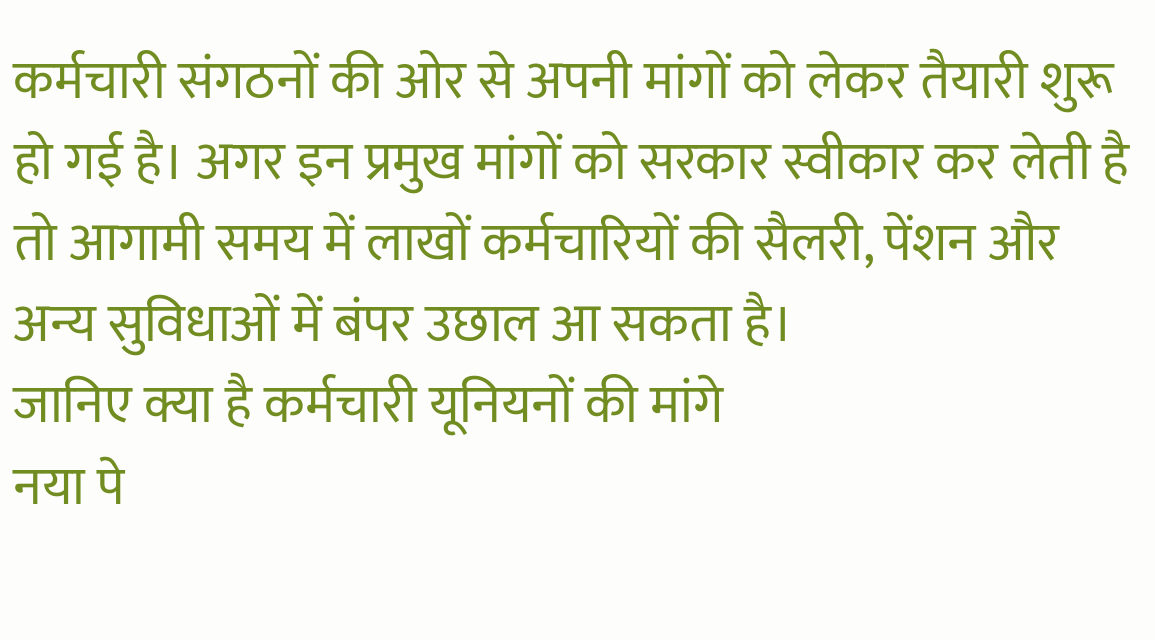कर्मचारी संगठनों की ओर से अपनी मांगों को लेकर तैयारी शुरू हो गई है। अगर इन प्रमुख मांगों को सरकार स्वीकार कर लेती है तो आगामी समय में लाखों कर्मचारियों की सैलरी, पेंशन और अन्य सुविधाओं में बंपर उछाल आ सकता है।
जानिए क्या है कर्मचारी यूनियनों की मांगे
नया पे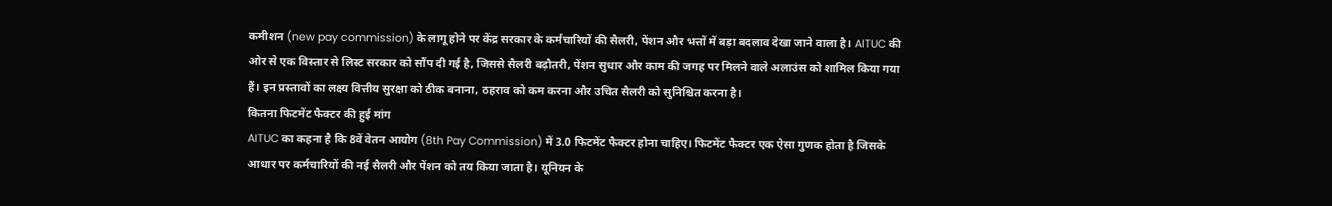कमीशन (new pay commission) के लागू होने पर केंद्र सरकार के कर्मचारियों की सैलरी, पेंशन और भत्तों में बड़ा बदलाव देखा जाने वाला है। AITUC की ओर से एक विस्तार से लिस्ट सरकार को सौंप दी गई है, जिससे सैलरी बढ़ौतरी, पेंशन सुधार और काम की जगह पर मिलने वाले अलाउंस को शामिल किया गया हैं। इन प्रस्तावों का लक्ष्य वित्तीय सुरक्षा को ठीक बनाना, ठहराव को कम करना और उचित सैलरी को सुनिश्चित करना है।
कितना फिटमेंट फैक्टर की हुई मांग
AITUC का कहना है कि 8वें वेतन आयोग (8th Pay Commission) में 3.0 फिटमेंट फैक्टर होना चाहिए। फिटमेंट फैक्टर एक ऐसा गुणक होता है जिसके आधार पर कर्मचारियों की नई सैलरी और पेंशन को तय किया जाता है। यूनियन के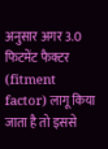अनुसार अगर 3.0 फिटमेंट फैक्टर (fitment factor) लागू किया जाता है तो इससे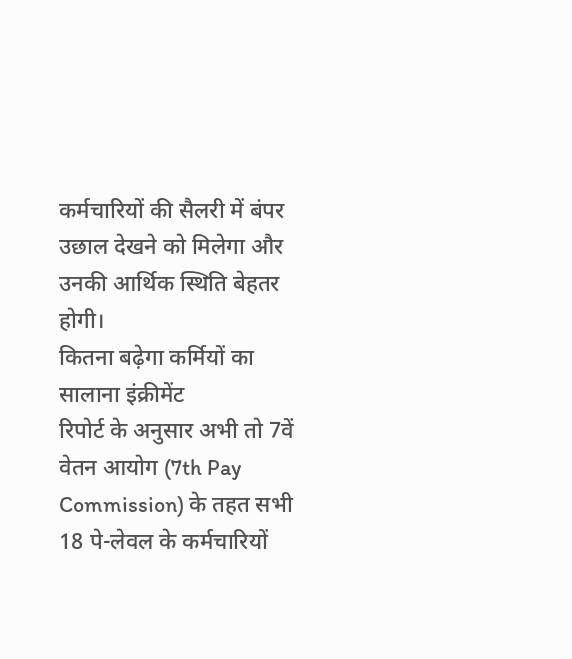कर्मचारियों की सैलरी में बंपर उछाल देखने को मिलेगा और उनकी आर्थिक स्थिति बेहतर होगी।
कितना बढ़ेगा कर्मियों का सालाना इंक्रीमेंट
रिपोर्ट के अनुसार अभी तो 7वें वेतन आयोग (7th Pay Commission) के तहत सभी 18 पे-लेवल के कर्मचारियों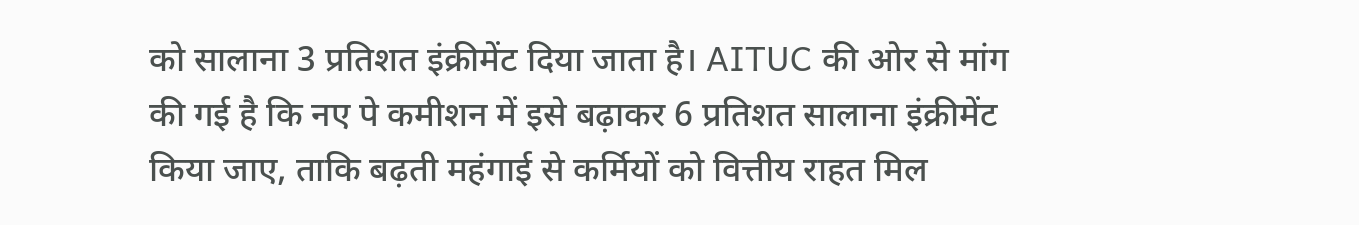को सालाना 3 प्रतिशत इंक्रीमेंट दिया जाता है। AITUC की ओर से मांग की गई है कि नए पे कमीशन में इसे बढ़ाकर 6 प्रतिशत सालाना इंक्रीमेंट किया जाए, ताकि बढ़ती महंगाई से कर्मियों को वित्तीय राहत मिल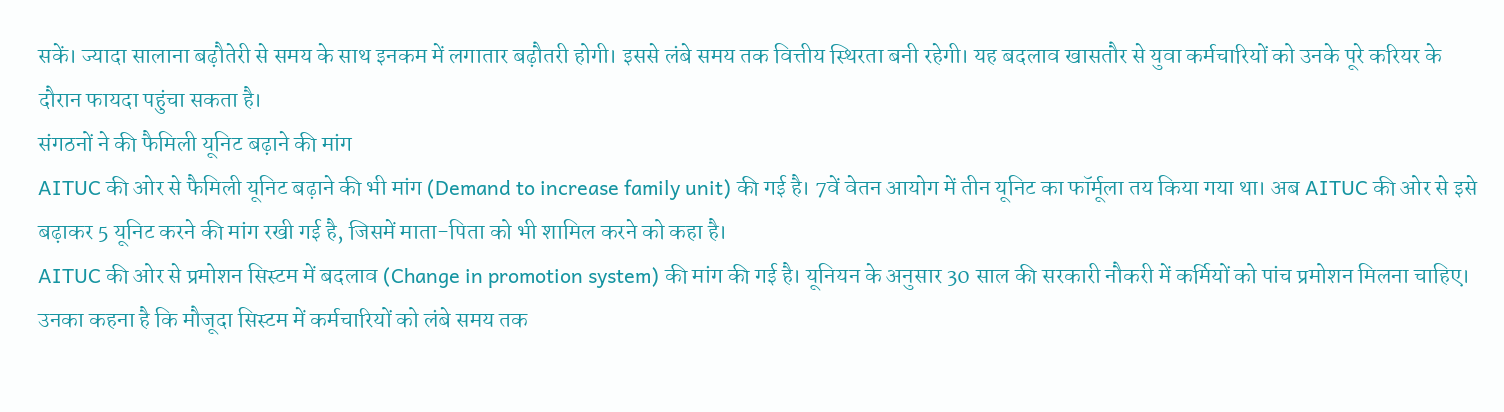सकें। ज्यादा सालाना बढ़ौतेरी से समय के साथ इनकम में लगातार बढ़ौतरी होगी। इससे लंबे समय तक वित्तीय स्थिरता बनी रहेगी। यह बदलाव खासतौर से युवा कर्मचारियों को उनके पूरे करियर के दौरान फायदा पहुंचा सकता है।
संगठनों ने की फैमिली यूनिट बढ़ाने की मांग
AITUC की ओर से फैमिली यूनिट बढ़ाने की भी मांग (Demand to increase family unit) की गई है। 7वें वेतन आयोग में तीन यूनिट का फॉर्मूला तय किया गया था। अब AITUC की ओर से इसे बढ़ाकर 5 यूनिट करने की मांग रखी गई है, जिसमें माता-पिता को भी शामिल करने को कहा है।
AITUC की ओर से प्रमोशन सिस्टम में बदलाव (Change in promotion system) की मांग की गई है। यूनियन के अनुसार 30 साल की सरकारी नौकरी में कर्मियों को पांच प्रमोशन मिलना चाहिए। उनका कहना है कि मौजूदा सिस्टम में कर्मचारियों को लंबे समय तक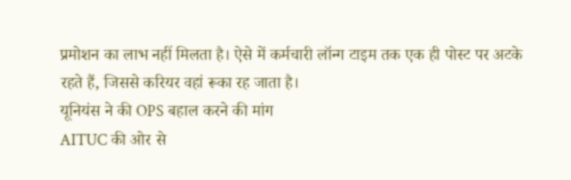प्रमोशन का लाभ नहीं मिलता है। ऐसे में कर्मचारी लॉन्ग टाइम तक एक ही पोस्ट पर अटके रहते हैं, जिससे करियर वहां रूका रह जाता है।
यूनियंस ने की OPS बहाल करने की मांग
AITUC की ओर से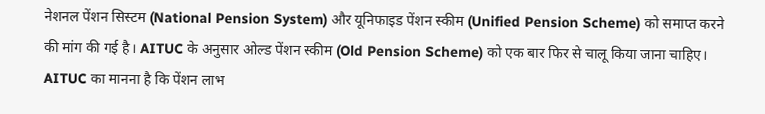नेशनल पेंशन सिस्टम (National Pension System) और यूनिफाइड पेंशन स्कीम (Unified Pension Scheme) को समाप्त करने की मांग की गई है। AITUC के अनुसार ओल्ड पेंशन स्कीम (Old Pension Scheme) को एक बार फिर से चालू किया जाना चाहिए। AITUC का मानना है कि पेंशन लाभ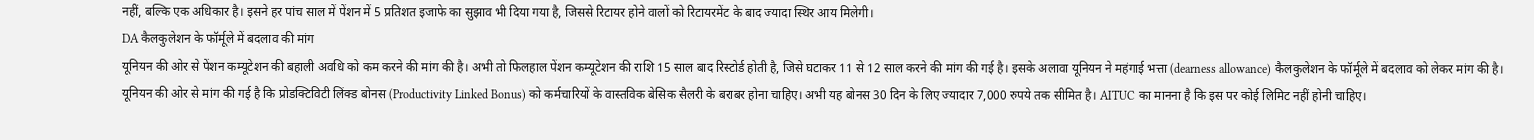नहीं, बल्कि एक अधिकार है। इसने हर पांच साल में पेंशन में 5 प्रतिशत इजाफे का सुझाव भी दिया गया है, जिससे रिटायर होने वालों को रिटायरमेंट के बाद ज्यादा स्थिर आय मिलेगी।
DA कैलकुलेशन के फॉर्मूले में बदलाव की मांग
यूनियन की ओर से पेंशन कम्यूटेशन की बहाली अवधि को कम करने की मांग की है। अभी तो फिलहाल पेंशन कम्यूटेशन की राशि 15 साल बाद रिस्टोर्ड होती है, जिसे घटाकर 11 से 12 साल करने की मांग की गई है। इसके अलावा यूनियन ने महंगाई भत्ता (dearness allowance) कैलकुलेशन के फॉर्मूले में बदलाव को लेकर मांग की है।
यूनियन की ओर से मांग की गई है कि प्रोडक्टिविटी लिंक्ड बोनस (Productivity Linked Bonus) को कर्मचारियों के वास्तविक बेसिक सैलरी के बराबर होना चाहिए। अभी यह बोनस 30 दिन के लिए ज्यादार 7,000 रुपये तक सीमित है। AITUC का मानना है कि इस पर कोई लिमिट नहीं होनी चाहिए।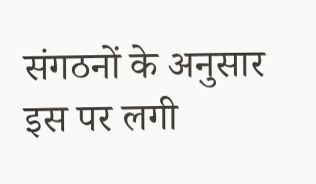संगठनों के अनुसार इस पर लगी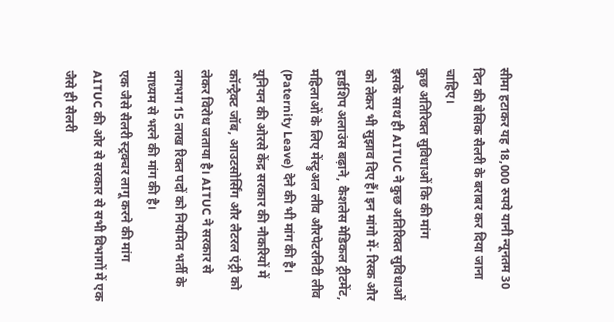सीमा हटाकर यह 18,000 रुपये यानी न्यूनतम 30 दिन की बेसिक सैलरी के बराबर कर दिया जाना चाहिए।
कुछ अतिरिक्त सुविधाओं कि की मांग
इसके साथ ही AITUC ने कुछ अतिरिक्त सुविधाओं को लेकर भी सुझाव दिए हैं। इन मांगो में- रिस्क और हार्डशिप अलाउंस बढ़ाने, कैशलेस मेडिकल ट्रीटमेंट, महिलाओं के लिए मेंस्ट्रुअल लीव औरपेटरनिटी लीव (Paternity Leave) देने की भी मांग की है। यूनियन की ओरसे केंद्र सरकार की नौकरियों में कॉन्ट्रैक्ट जॉब, आउटसोर्सिंग और लैटरल एंट्री को लेकर विरोध जताया है। AITUC ने सरकार से लगभग 15 लाख रिक्त पदों को नियमित भर्ती के माध्यम से भरने की मांग की है।
एक जैसे सैलरी स्ट्रक्चर लागू करने की मांग
AITUC की ओर से सरकार से सभी विभागों में एक जैसे ही सैलरी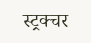स्ट्रक्चर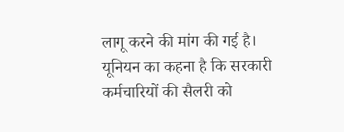लागू करने की मांग की गई है। यूनियन का कहना है कि सरकारी कर्मचारियों की सैलरी को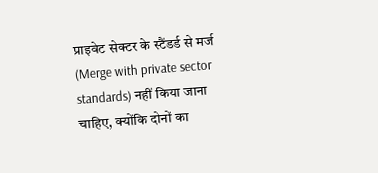प्राइवेट सेक्टर के स्टैंडर्ड से मर्ज (Merge with private sector standards) नहीं किया जाना चाहिए, क्योंकि दोनों का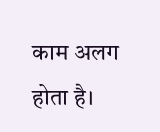काम अलग होता है।